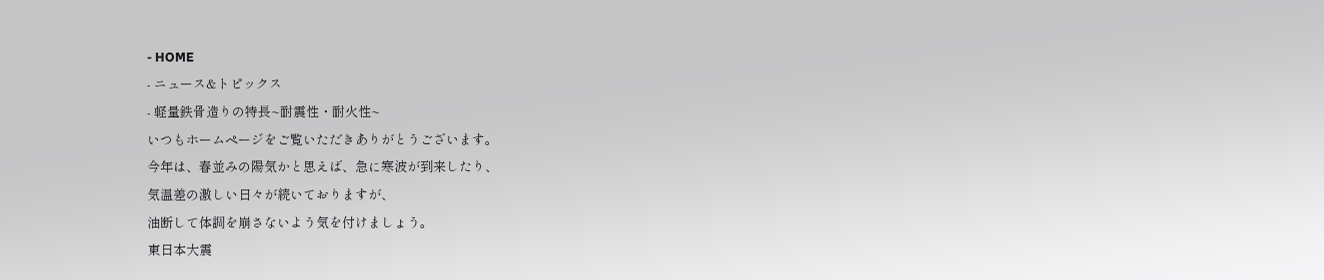- HOME
- ニュース&トピックス
- 軽量鉄骨造りの特長~耐震性・耐火性~
いつもホームページをご覧いただきありがとうございます。
今年は、春並みの陽気かと思えば、急に寒波が到来したり、
気温差の激しい日々が続いておりますが、
油断して体調を崩さないよう気を付けましょう。
東日本大震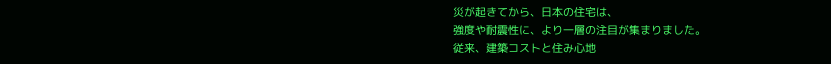災が起きてから、日本の住宅は、
強度や耐震性に、より一層の注目が集まりました。
従来、建築コストと住み心地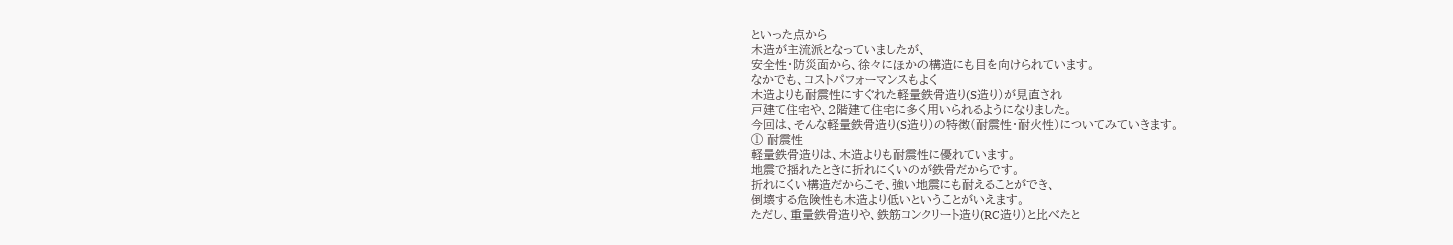といった点から
木造が主流派となっていましたが、
安全性・防災面から、徐々にほかの構造にも目を向けられています。
なかでも、コストパフォーマンスもよく
木造よりも耐震性にすぐれた軽量鉄骨造り(S造り)が見直され
戸建て住宅や、2階建て住宅に多く用いられるようになりました。
今回は、そんな軽量鉄骨造り(S造り)の特徴(耐震性・耐火性)についてみていきます。
① 耐震性
軽量鉄骨造りは、木造よりも耐震性に優れています。
地震で揺れたときに折れにくいのが鉄骨だからです。
折れにくい構造だからこそ、強い地震にも耐えることができ、
倒壊する危険性も木造より低いということがいえます。
ただし、重量鉄骨造りや、鉄筋コンクリート造り(RC造り)と比べたと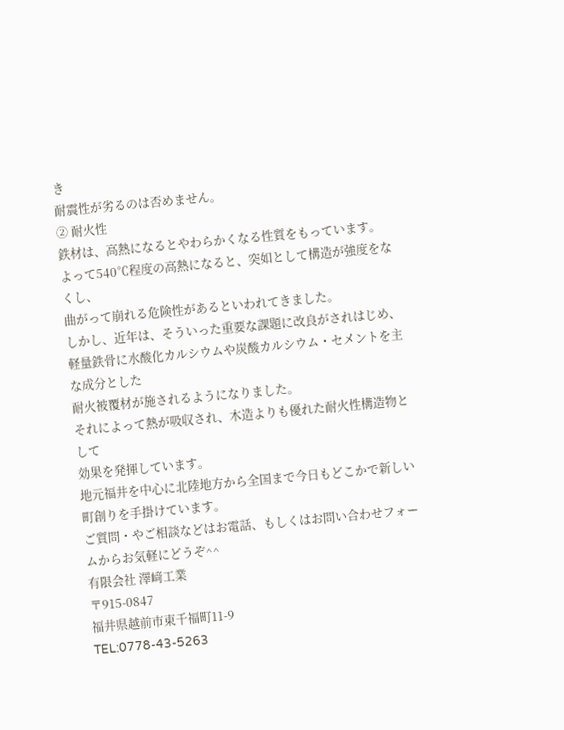き
耐震性が劣るのは否めません。
② 耐火性
鉄材は、高熱になるとやわらかくなる性質をもっています。
よって540℃程度の高熱になると、突如として構造が強度をなくし、
曲がって崩れる危険性があるといわれてきました。
しかし、近年は、そういった重要な課題に改良がされはじめ、
軽量鉄骨に水酸化カルシウムや炭酸カルシウム・セメントを主な成分とした
耐火被覆材が施されるようになりました。
それによって熱が吸収され、木造よりも優れた耐火性構造物として
効果を発揮しています。
地元福井を中心に北陸地方から全国まで今日もどこかで新しい町創りを手掛けています。
ご質問・やご相談などはお電話、もしくはお問い合わせフォームからお気軽にどうぞ^^
有限会社 澤﨑工業
〒915-0847
福井県越前市東千福町11-9
TEL:0778-43-5263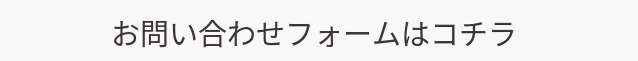お問い合わせフォームはコチラ